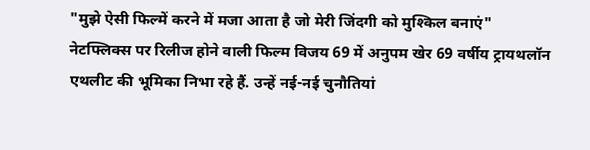"मुझे ऐसी फिल्में करने में मजा आता है जो मेरी जिंदगी को मुश्किल बनाएं"
नेटफ्लिक्स पर रिलीज होने वाली फिल्म विजय 69 में अनुपम खेर 69 वर्षीय ट्रायथलॉन एथलीट की भूमिका निभा रहे हैं. उन्हें नई-नई चुनौतियां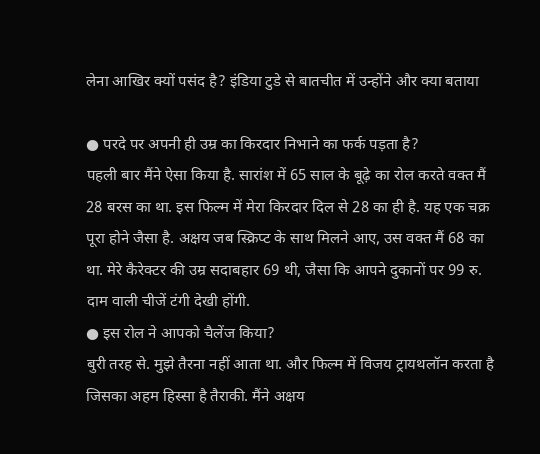लेना आखिर क्यों पसंद है? इंडिया टुडे से बातचीत में उन्होंने और क्या बताया

● परदे पर अपनी ही उम्र का किरदार निभाने का फर्क पड़ता है?
पहली बार मैंने ऐसा किया है. सारांश में 65 साल के बूढ़े का रोल करते वक्त मैं 28 बरस का था. इस फिल्म में मेरा किरदार दिल से 28 का ही है. यह एक चक्र पूरा होने जैसा है. अक्षय जब स्क्रिप्ट के साथ मिलने आए, उस वक्त मैं 68 का था. मेरे कैरेक्टर की उम्र सदाबहार 69 थी, जैसा कि आपने दुकानों पर 99 रु. दाम वाली चीजें टंगी देखी होंगी.
● इस रोल ने आपको चैलेंज किया?
बुरी तरह से. मुझे तैरना नहीं आता था. और फिल्म में विजय ट्रायथलॉन करता है जिसका अहम हिस्सा है तैराकी. मैंने अक्षय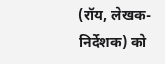(रॉय, लेखक-निर्देशक) को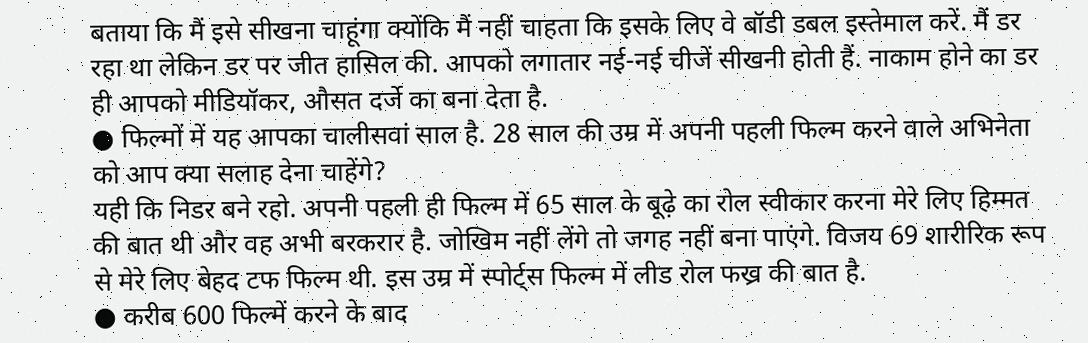बताया कि मैं इसे सीखना चाहूंगा क्योंकि मैं नहीं चाहता कि इसके लिए वे बॉडी डबल इस्तेमाल करें. मैं डर रहा था लेकिन डर पर जीत हासिल की. आपको लगातार नई-नई चीजें सीखनी होती हैं. नाकाम होने का डर ही आपको मीडियॉकर, औसत दर्जे का बना देता है.
● फिल्मों में यह आपका चालीसवां साल है. 28 साल की उम्र में अपनी पहली फिल्म करने वाले अभिनेता को आप क्या सलाह देना चाहेंगे?
यही कि निडर बने रहो. अपनी पहली ही फिल्म में 65 साल के बूढ़े का रोल स्वीकार करना मेरे लिए हिम्मत की बात थी और वह अभी बरकरार है. जोखिम नहीं लेंगे तो जगह नहीं बना पाएंगे. विजय 69 शारीरिक रूप से मेरे लिए बेहद टफ फिल्म थी. इस उम्र में स्पोर्ट्स फिल्म में लीड रोल फख्र की बात है.
● करीब 600 फिल्में करने के बाद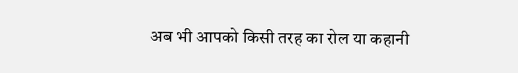अब भी आपको किसी तरह का रोल या कहानी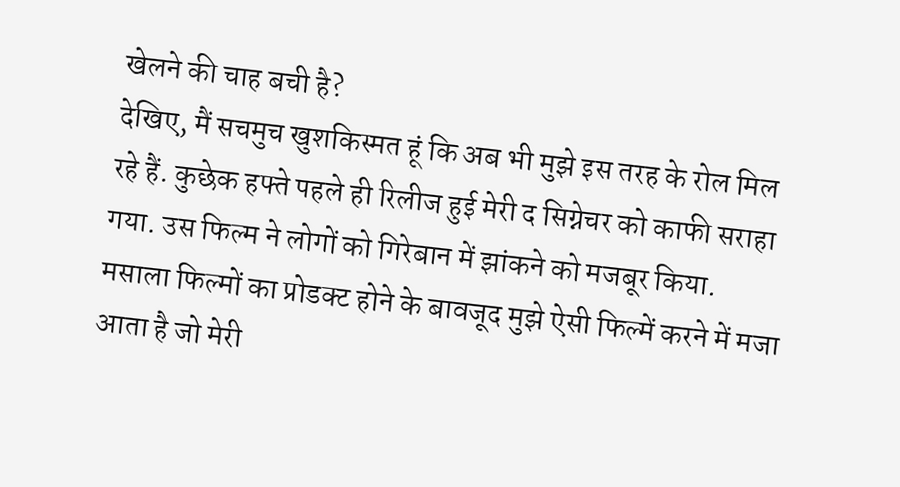खेलने की चाह बची है?
देखिए, मैं सचमुच खुशकिस्मत हूं कि अब भी मुझे इस तरह के रोल मिल रहे हैं. कुछेक हफ्ते पहले ही रिलीज हुई मेरी द सिग्नेचर को काफी सराहा गया. उस फिल्म ने लोगों को गिरेबान में झांकने को मजबूर किया. मसाला फिल्मों का प्रोडक्ट होने के बावजूद मुझे ऐसी फिल्में करने में मजा आता है जो मेरी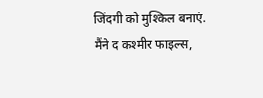जिंदगी को मुश्किल बनाएं. मैंने द कश्मीर फाइल्स,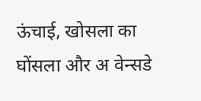ऊंचाई, खोसला का घोंसला और अ वेन्सडे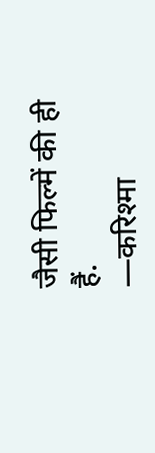जैसी फिल्में की ही हैं.
—करिश्मा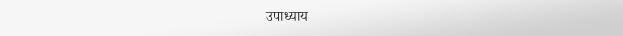उपाध्याय